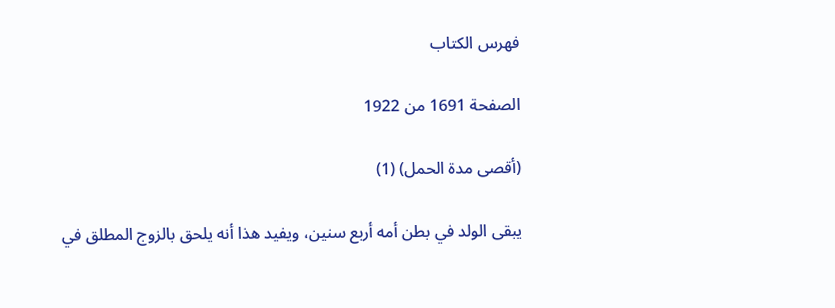فهرس الكتاب

الصفحة 1691 من 1922

(أقصى مدة الحمل) (1)

يبقى الولد في بطن أمه أربع سنين، ويفيد هذا أنه يلحق بالزوج المطلق في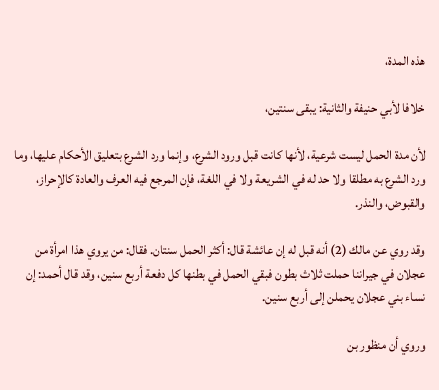هذه المدة،

خلافا لأبي حنيفة والثانية: يبقى سنتين،

لأن مدة الحمل ليست شرعية، لأنها كانت قبل ورود الشرع، وإنما ورد الشرع بتعليق الأحكام عليها، وما ورد الشرع به مطلقا ولا حد له في الشريعة ولا في اللغة، فإن المرجع فيه العرف والعادة كالإحراز، والقبوض، والنذر.

وقد روي عن مالك (2) أنه قبل له إن عائشة قال: أكثر الحمل سنتان. فقال: من يروي هذا امرأة من عجلان في جيراننا حملت ثلاث بطون فبقي الحمل في بطنها كل دفعة أربع سنين، وقد قال أحمد: إن نساء بني عجلان يحملن إلى أربع سنين.

وروي أن منظور بن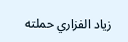زياد الفزاري حملته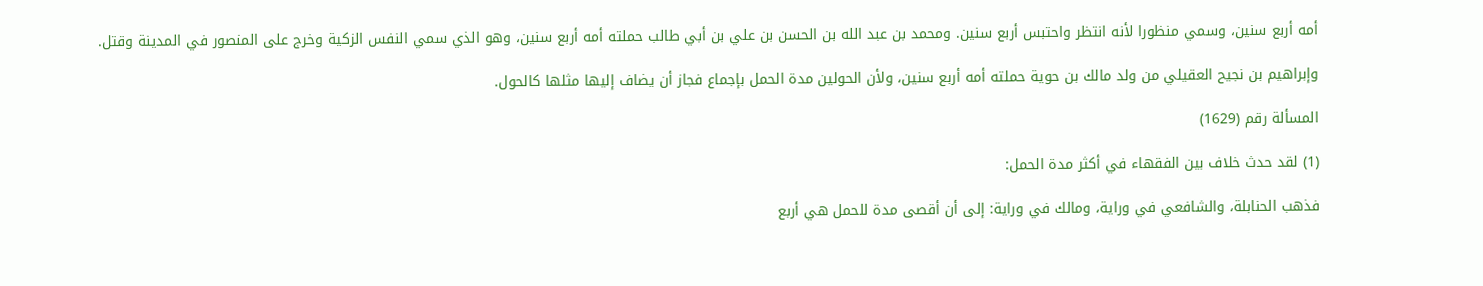أمه أربع سنين، وسمي منظورا لأنه انتظر واحتبس أربع سنين. ومحمد بن عبد الله بن الحسن بن علي بن أبي طالب حملته أمه أربع سنين، وهو الذي سمي النفس الزكية وخرج على المنصور في المدينة وقتل.

وإبراهيم بن نجيح العقيلي من ولد مالك بن حوية حملته أمه أربع سنين، ولأن الحولين مدة الحمل بإجماع فجاز أن يضاف إليها مثلها كالحول.

المسألة رقم (1629)

(1) لقد حدث خلاف بين الفقهاء في أكثر مدة الحمل:

فذهب الحنابلة، والشافعي في وراية، ومالك في وراية: إلى أن أقصى مدة للحمل هي أربع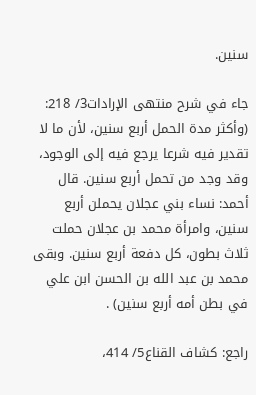سنين.

جاء في شرح منتهى الإرادات3/ 218: (وأكثر مدة الحمل أربع سنين، لأن ما لا تقدير فيه شرعا يرجع فيه إلى الوجود، وقد وجد من تحمل أربع سنين. قال أحمد: نساء بني عجلان يحملن أربع سنين، وامرأة محمد بن عجلان حملت ثلاث بطون، كل دفعة أربع سنين. وبقى محمد بن عبد الله بن الحسن ابن علي في بطن أمه أربع سنين) .

راجع: كشاف القناع5/ 414،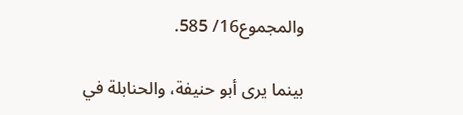والمجموع16/ 585.

بينما يرى أبو حنيفة، والحنابلة في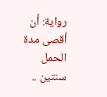رواية: أن أقصى مدة الحمل سنتين ..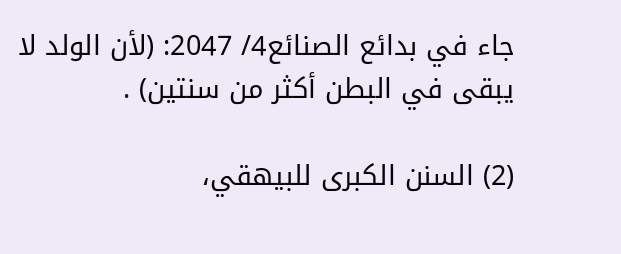جاء في بدائع الصنائع4/ 2047: (لأن الولد لا يبقى في البطن أكثر من سنتين) .

(2) السنن الكبرى للبيهقي،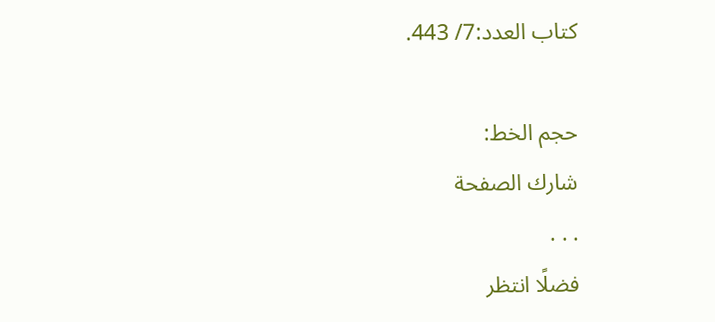كتاب العدد:7/ 443.

حجم الخط:
شارك الصفحة
. . .
فضلًا انتظر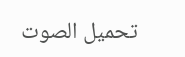تحميل الصوت